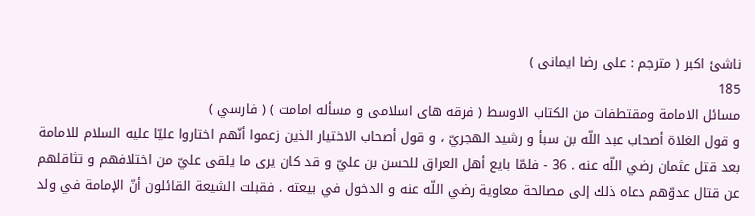ناشئ اكبر ( مترجم : على رضا ايمانى )
185
مسائل الامامة ومقتطفات من الكتاب الاوسط ( فرقه هاى اسلامى و مسأله امامت ) ( فارسي )
و قول الغلاة أصحاب عبد اللّه بن سبأ و رشيد الهجريّ ، و قول أصحاب الاختيار الذين زعموا أنّهم اختاروا عليّا عليه السلام للامامة بعد قتل عثمان رضي اللّه عنه . 36 - فلمّا بايع أهل العراق للحسن بن عليّ و قد كان يرى ما يلقى عليّ من اختلافهم و تثاقلهم عن قتال عدوّهم دعاه ذلك إلى مصالحة معاوية رضي اللّه عنه و الدخول في بيعته . فقبلت الشيعة القائلون أنّ الإمامة في ولد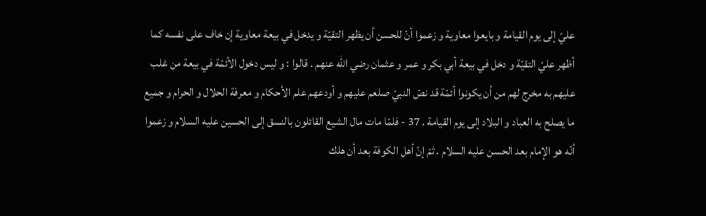عليّ إلى يوم القيامة و بايعوا معاوية و زعموا أنّ للحسن أن يظهر التقيّة و يدخل في بيعة معاوية إن خاف على نفسه كما أظهر عليّ التقيّة و دخل في بيعة أبي بكر و عمر و عثمان رضي اللّه عنهم . قالوا : و ليس دخول الأئمّة في بيعة من غلب عليهم به مخرج لهم من أن يكونوا أئمّة قد نصّ النبيّ صلعم عليهم و أودعهم علم الأحكام و معرفة الحلال و الحرام و جميع ما يصلح به العباد و البلاد إلى يوم القيامة . 37 - فلمّا مات مال الشيع القائلون بالنسق إلى الحسين عليه السلام و زعموا أنّه هو الإمام بعد الحسن عليه السلام . ثمّ إنّ أهل الكوفة بعد أن هلك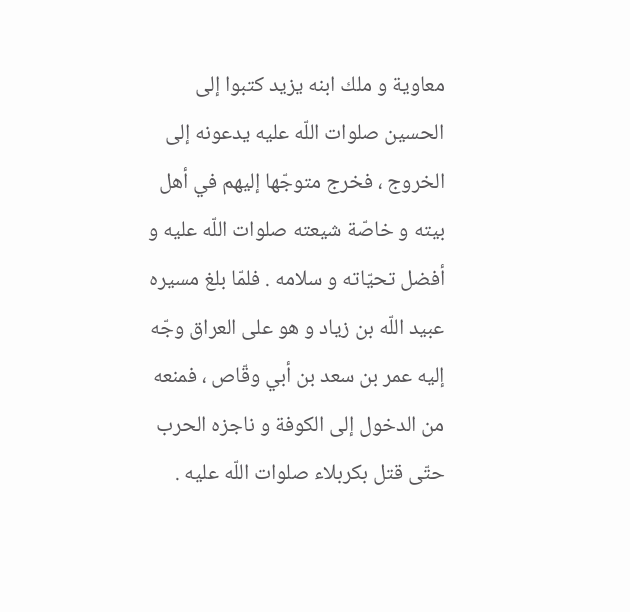معاوية و ملك ابنه يزيد كتبوا إلى الحسين صلوات اللّه عليه يدعونه إلى الخروج ، فخرج متوجّها إليهم في أهل بيته و خاصّة شيعته صلوات اللّه عليه و أفضل تحيّاته و سلامه . فلمّا بلغ مسيره عبيد اللّه بن زياد و هو على العراق وجّه إليه عمر بن سعد بن أبي وقّاص ، فمنعه من الدخول إلى الكوفة و ناجزه الحرب حتّى قتل بكربلاء صلوات اللّه عليه .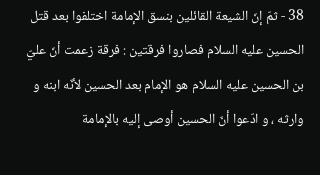38 - ثمّ إنّ الشيعة القائلين بنسق الإمامة اختلفوا بعد قتل الحسين عليه السلام فصاروا فرقتين : فرقة زعمت أنّ عليّ بن الحسين عليه السلام هو الإمام بعد الحسين لأنّه ابنه و وارثه ، و ادّعوا أنّ الحسين أوصى إليه بالإمامة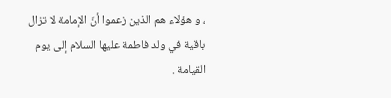، و هؤلاء هم الذين زعموا أنّ الإمامة لا تزال باقية في ولد فاطمة عليها السلام إلى يوم القيامة .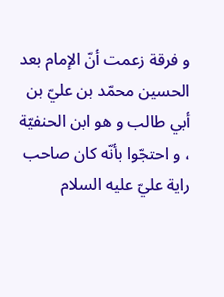و فرقة زعمت أنّ الإمام بعد الحسين محمّد بن عليّ بن أبي طالب و هو ابن الحنفيّة ، و احتجّوا بأنّه كان صاحب راية عليّ عليه السلام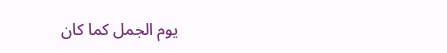يوم الجمل كما كان